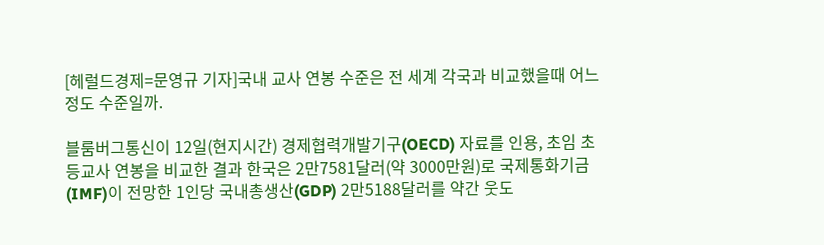[헤럴드경제=문영규 기자]국내 교사 연봉 수준은 전 세계 각국과 비교했을때 어느 정도 수준일까.

블룸버그통신이 12일(현지시간) 경제협력개발기구(OECD) 자료를 인용, 초임 초등교사 연봉을 비교한 결과 한국은 2만7581달러(약 3000만원)로 국제통화기금(IMF)이 전망한 1인당 국내총생산(GDP) 2만5188달러를 약간 웃도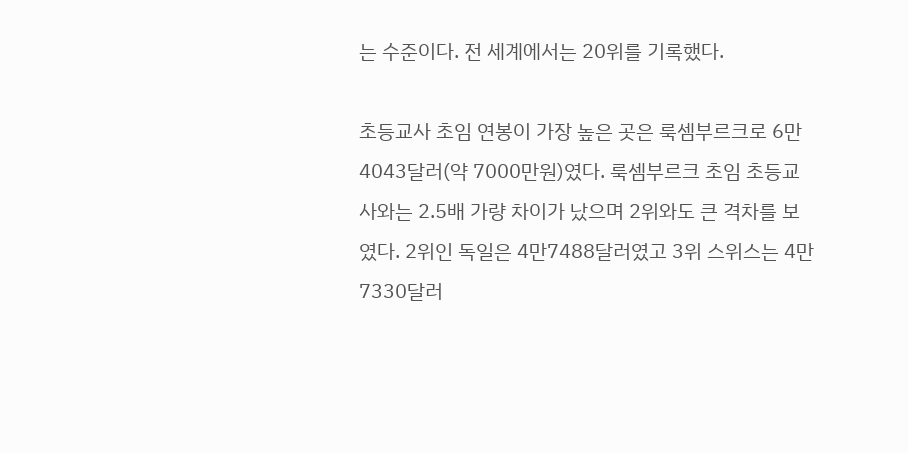는 수준이다. 전 세계에서는 20위를 기록했다.

초등교사 초임 연봉이 가장 높은 곳은 룩셈부르크로 6만4043달러(약 7000만원)였다. 룩셈부르크 초임 초등교사와는 2.5배 가량 차이가 났으며 2위와도 큰 격차를 보였다. 2위인 독일은 4만7488달러였고 3위 스위스는 4만7330달러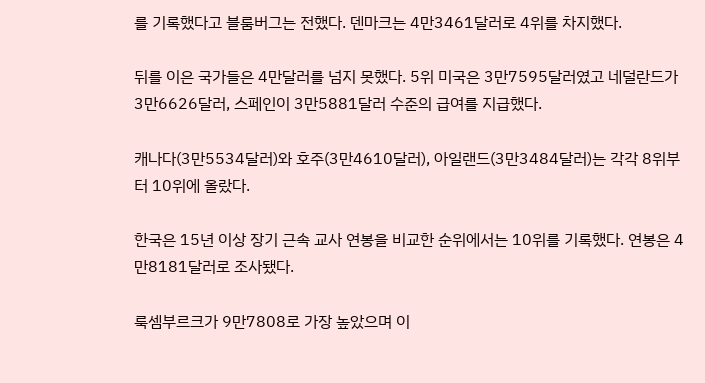를 기록했다고 블룸버그는 전했다. 덴마크는 4만3461달러로 4위를 차지했다.

뒤를 이은 국가들은 4만달러를 넘지 못했다. 5위 미국은 3만7595달러였고 네덜란드가 3만6626달러, 스페인이 3만5881달러 수준의 급여를 지급했다.

캐나다(3만5534달러)와 호주(3만4610달러), 아일랜드(3만3484달러)는 각각 8위부터 10위에 올랐다.

한국은 15년 이상 장기 근속 교사 연봉을 비교한 순위에서는 10위를 기록했다. 연봉은 4만8181달러로 조사됐다.

룩셈부르크가 9만7808로 가장 높았으며 이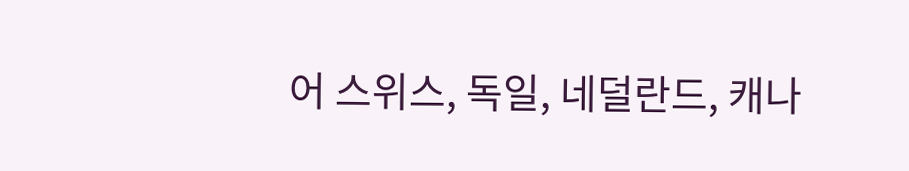어 스위스, 독일, 네덜란드, 캐나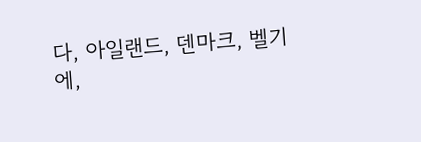다, 아일랜드, 덴마크, 벨기에,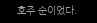호주 순이었다.